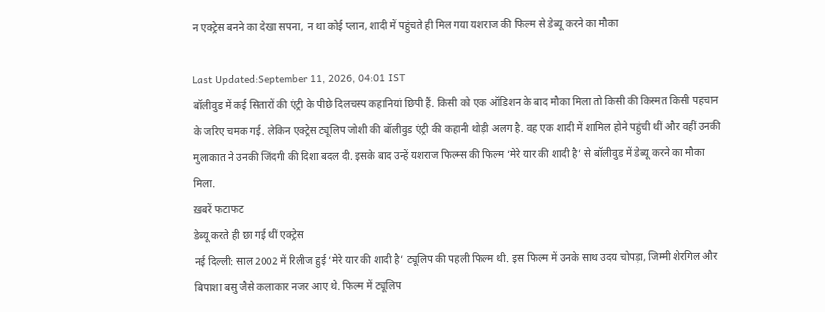न एक्ट्रेस बनने का देखा सपना, न था कोई प्लान, शादी में पहुंचते ही मिल गया यशराज की फिल्म से डेब्यू करने का मौका

Last Updated:September 11, 2026, 04:01 IST
बॉलीवुड में कई सितारों की एंट्री के पीछे दिलचस्प कहानियां छिपी हैं. किसी को एक ऑडिशन के बाद मौका मिला तो किसी की किस्मत किसी पहचान के जरिए चमक गई. लेकिन एक्ट्रेस ट्यूलिप जोशी की बॉलीवुड एंट्री की कहानी थोड़ी अलग है. वह एक शादी में शामिल होने पहुंची थीं और वहीं उनकी मुलाकात ने उनकी जिंदगी की दिशा बदल दी. इसके बाद उन्हें यशराज फिल्म्स की फिल्म ‘मेरे यार की शादी है’ से बॉलीवुड में डेब्यू करने का मौका मिला.
ख़बरें फटाफट
डेब्यू करते ही छा गई थीं एक्ट्रेस
नई दिल्ली: साल 2002 में रिलीज हुई ‘मेरे यार की शादी है’ ट्यूलिप की पहली फिल्म थी. इस फिल्म में उनके साथ उदय चोपड़ा, जिम्मी शेरगिल और बिपाशा बसु जैसे कलाकार नजर आए थे. फिल्म में ट्यूलिप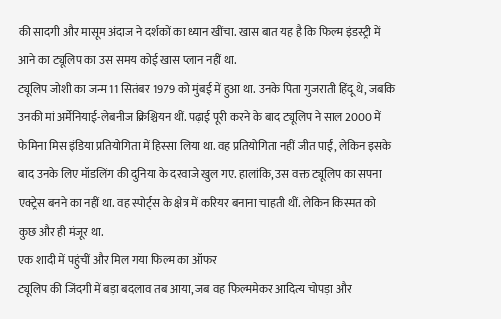की सादगी और मासूम अंदाज ने दर्शकों का ध्यान खींचा. खास बात यह है कि फिल्म इंडस्ट्री में आने का ट्यूलिप का उस समय कोई खास प्लान नहीं था.
ट्यूलिप जोशी का जन्म 11 सितंबर 1979 को मुंबई में हुआ था. उनके पिता गुजराती हिंदू थे, जबकि उनकी मां अर्मेनियाई-लेबनीज क्रिश्चियन थीं. पढ़ाई पूरी करने के बाद ट्यूलिप ने साल 2000 में फेमिना मिस इंडिया प्रतियोगिता में हिस्सा लिया था. वह प्रतियोगिता नहीं जीत पाईं, लेकिन इसके बाद उनके लिए मॉडलिंग की दुनिया के दरवाजे खुल गए. हालांकि, उस वक्त ट्यूलिप का सपना एक्ट्रेस बनने का नहीं था. वह स्पोर्ट्स के क्षेत्र में करियर बनाना चाहती थीं. लेकिन किस्मत को कुछ और ही मंजूर था.
एक शादी में पहुंचीं और मिल गया फिल्म का ऑफर
ट्यूलिप की जिंदगी में बड़ा बदलाव तब आया, जब वह फिल्ममेकर आदित्य चोपड़ा और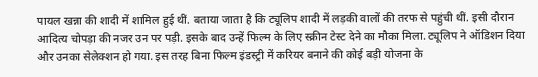पायल खन्ना की शादी में शामिल हुई थीं. बताया जाता है कि ट्यूलिप शादी में लड़की वालों की तरफ से पहुंची थीं. इसी दौरान आदित्य चोपड़ा की नजर उन पर पड़ी. इसके बाद उन्हें फिल्म के लिए स्क्रीन टेस्ट देने का मौका मिला. ट्यूलिप ने ऑडिशन दिया और उनका सेलेक्शन हो गया. इस तरह बिना फिल्म इंडस्ट्री में करियर बनाने की कोई बड़ी योजना के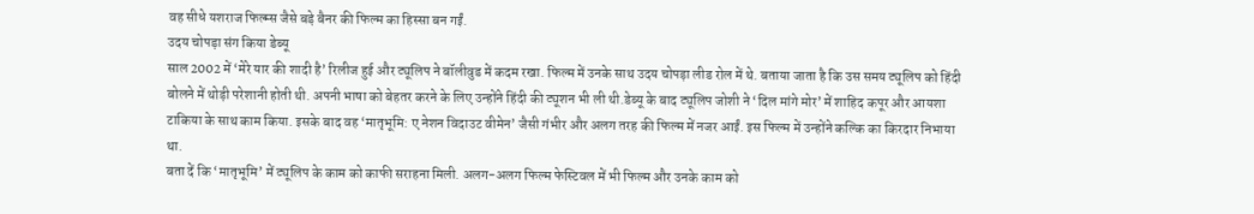वह सीधे यशराज फिल्म्स जैसे बड़े बैनर की फिल्म का हिस्सा बन गईं.
उदय चोपड़ा संग किया डेब्यू
साल 2002 में ‘मेरे यार की शादी है’ रिलीज हुई और ट्यूलिप ने बॉलीवुड में कदम रखा. फिल्म में उनके साथ उदय चोपड़ा लीड रोल में थे. बताया जाता है कि उस समय ट्यूलिप को हिंदी बोलने में थोड़ी परेशानी होती थी. अपनी भाषा को बेहतर करने के लिए उन्होंने हिंदी की ट्यूशन भी ली थी.डेब्यू के बाद ट्यूलिप जोशी ने ‘दिल मांगे मोर’ में शाहिद कपूर और आयशा टाकिया के साथ काम किया. इसके बाद वह ‘मातृभूमि: ए नेशन विदाउट वीमेन’ जैसी गंभीर और अलग तरह की फिल्म में नजर आईं. इस फिल्म में उन्होंने कल्कि का किरदार निभाया था.
बता दें कि ‘मातृभूमि’ में ट्यूलिप के काम को काफी सराहना मिली. अलग-अलग फिल्म फेस्टिवल में भी फिल्म और उनके काम को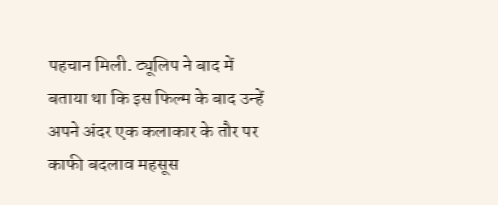पहचान मिली. ट्यूलिप ने बाद में बताया था कि इस फिल्म के बाद उन्हें अपने अंदर एक कलाकार के तौर पर काफी बदलाव महसूस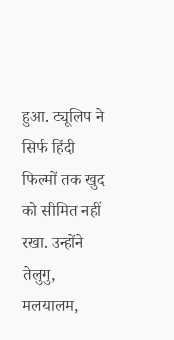हुआ. ट्यूलिप ने सिर्फ हिंदी फिल्मों तक खुद को सीमित नहीं रखा. उन्होंने तेलुगु, मलयालम,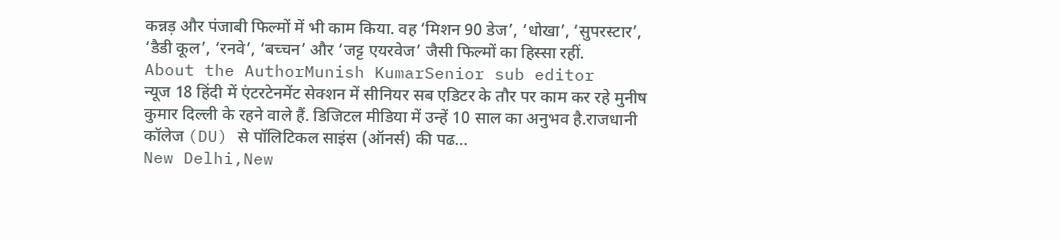कन्नड़ और पंजाबी फिल्मों में भी काम किया. वह ‘मिशन 90 डेज’, ‘धोखा’, ‘सुपरस्टार’, ‘डैडी कूल’, ‘रनवे’, ‘बच्चन’ और ‘जट्ट एयरवेज’ जैसी फिल्मों का हिस्सा रहीं.
About the AuthorMunish KumarSenior sub editor
न्यूज 18 हिंदी में एंटरटेनमेंट सेक्शन में सीनियर सब एडिटर के तौर पर काम कर रहे मुनीष कुमार दिल्ली के रहने वाले हैं. डिजिटल मीडिया में उन्हें 10 साल का अनुभव है.राजधानी कॉलेज (DU) से पॉलिटिकल साइंस (ऑनर्स) की पढ…
New Delhi,New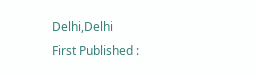Delhi,Delhi
First Published :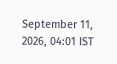September 11, 2026, 04:01 IST